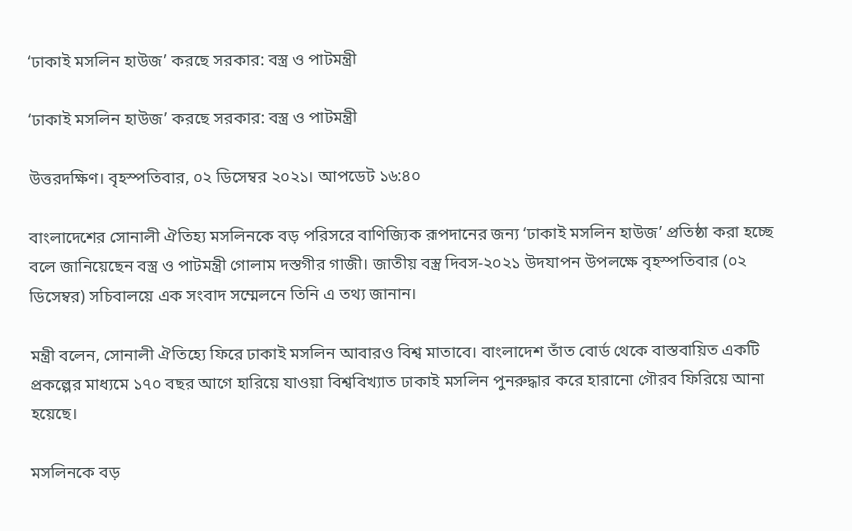‘ঢাকাই মসলিন হাউজ’ করছে সরকার: বস্ত্র ও পাটমন্ত্রী

‘ঢাকাই মসলিন হাউজ’ করছে সরকার: বস্ত্র ও পাটমন্ত্রী

উত্তরদক্ষিণ। বৃহস্পতিবার, ০২ ডিসেম্বর ২০২১। আপডেট ১৬:৪০

বাংলাদেশের সোনালী ঐতিহ্য মসলিনকে বড় পরিসরে বাণিজ্যিক রূপদানের জন্য ‘ঢাকাই মসলিন হাউজ’ প্রতিষ্ঠা করা হচ্ছে বলে জানিয়েছেন বস্ত্র ও পাটমন্ত্রী গোলাম দস্তগীর গাজী। জাতীয় বস্ত্র দিবস-২০২১ উদযাপন উপলক্ষে বৃহস্পতিবার (০২ ডিসেম্বর) সচিবালয়ে এক সংবাদ সম্মেলনে তিনি এ তথ্য জানান।

মন্ত্রী বলেন, সোনালী ঐতিহ্যে ফিরে ঢাকাই মসলিন আবারও বিশ্ব মাতাবে। বাংলাদেশ তাঁত বোর্ড থেকে বাস্তবায়িত একটি প্রকল্পের মাধ্যমে ১৭০ বছর আগে হারিয়ে যাওয়া বিশ্ববিখ্যাত ঢাকাই মসলিন পুনরুদ্ধার করে হারানো গৌরব ফিরিয়ে আনা হয়েছে।

মসলিনকে বড়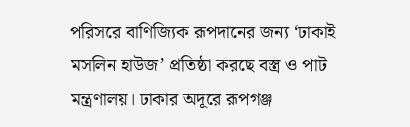পরিসরে বাণিজ্যিক রূপদানের জন্য ‘ঢাকাই মসলিন হাউজ’ প্রতিষ্ঠা করছে বস্ত্র ও পাট মন্ত্রণালয়। ঢাকার অদূরে রূপগঞ্জ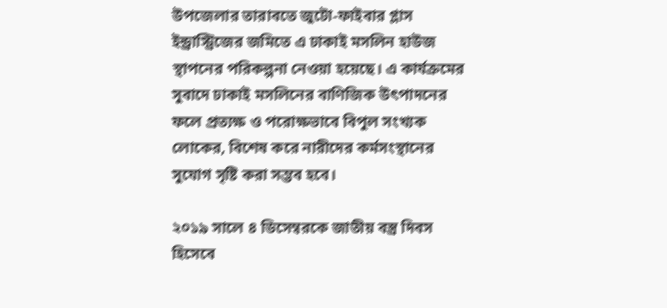উপজেলার তারাবতে জুটো-ফাইবার গ্লাস ইন্ড্রাস্ট্রিজের জমিতে এ ঢাকাই মসলিন হাউজ স্থাপনের পরিকল্পনা নেওয়া হয়েছে। এ কার্যক্রমের সুবাদে ঢাকাই মসলিনের বাণিজিক উৎপাদনের ফলে প্রত্যক্ষ ও পরোক্ষভাবে বিপুল সংখ্যক লোকের, বিশেষ করে নারীদের কর্মসংস্থানের সুযোগ সৃষ্টি করা সম্ভব হবে।

২০১৯ সালে ৪ ডিসেম্বরকে জাতীয় বস্ত্র দিবস হিসেবে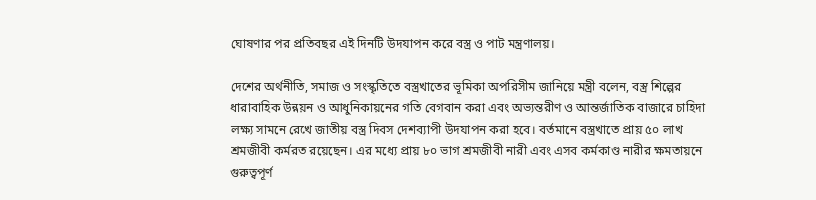ঘোষণার পর প্রতিবছর এই দিনটি উদযাপন করে বস্ত্র ও পাট মন্ত্রণালয়।

দেশের অর্থনীতি, সমাজ ও সংস্কৃতিতে বস্ত্রখাতের ভূমিকা অপরিসীম জানিয়ে মন্ত্রী বলেন, বস্ত্র শিল্পের ধারাবাহিক উন্নয়ন ও আধুনিকায়নের গতি বেগবান করা এবং অভ্যন্তরীণ ও আন্তর্জাতিক বাজারে চাহিদা লক্ষ্য সামনে রেখে জাতীয় বস্ত্র দিবস দেশব্যাপী উদযাপন করা হবে। বর্তমানে বস্ত্রখাতে প্রায় ৫০ লাখ শ্রমজীবী কর্মরত রয়েছেন। এর মধ্যে প্রায় ৮০ ভাগ শ্রমজীবী নারী এবং এসব কর্মকাণ্ড নারীর ক্ষমতায়নে গুরুত্বপূর্ণ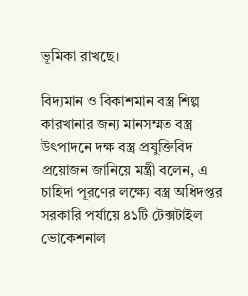ভূমিকা রাখছে।

বিদ্যমান ও বিকাশমান বস্ত্র শিল্প কারখানার জন্য মানসম্মত বস্ত্র উৎপাদনে দক্ষ বস্ত্র প্রযুক্তিবিদ প্রয়োজন জানিয়ে মন্ত্রী বলেন, এ চাহিদা পূরণের লক্ষ্যে বস্ত্র অধিদপ্তর সরকারি পর্যায়ে ৪১টি টেক্সটাইল ভোকেশনাল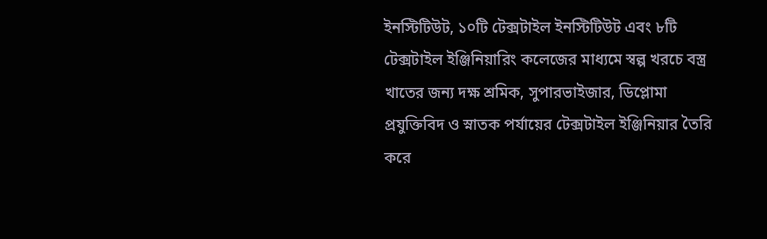ইনস্টিটিউট, ১০টি টেক্সটাইল ইনস্টিটিউট এবং ৮টি টেক্সটাইল ইঞ্জিনিয়ারিং কলেজের মাধ্যমে স্বল্প খরচে বস্ত্র খাতের জন্য দক্ষ শ্রমিক, সুপারভাইজার, ডিপ্লোমা প্রযুক্তিবিদ ও স্নাতক পর্যায়ের টেক্সটাইল ইঞ্জিনিয়ার তৈরি করে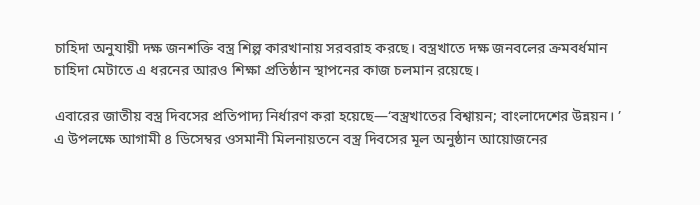চাহিদা অনুযায়ী দক্ষ জনশক্তি বস্ত্র শিল্প কারখানায় সরবরাহ করছে। বস্ত্রখাতে দক্ষ জনবলের ক্রমবর্ধমান চাহিদা মেটাতে এ ধরনের আরও শিক্ষা প্রতিষ্ঠান স্থাপনের কাজ চলমান রয়েছে।

এবারের জাতীয় বস্ত্র দিবসের প্রতিপাদ্য নির্ধারণ করা হয়েছে—‘বস্ত্রখাতের বিশ্বায়ন; বাংলাদেশের উন্নয়ন। ’ এ উপলক্ষে আগামী ৪ ডিসেম্বর ওসমানী মিলনায়তনে বস্ত্র দিবসের মূল অনুষ্ঠান আয়োজনের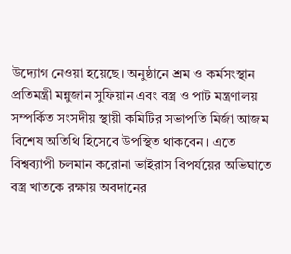উদ্যোগ নেওয়া হয়েছে। অনুষ্ঠানে শ্রম ও কর্মসংস্থান প্রতিমন্ত্রী মন্নুজান সুফিয়ান এবং বস্ত্র ও পাট মন্ত্রণালয় সম্পর্কিত সংসদীয় স্থায়ী কমিটির সভাপতি মির্জা আজম বিশেষ অতিথি হিসেবে উপস্থিত থাকবেন। এতে বিশ্বব্যাপী চলমান করোনা ভাইরাস বিপর্যয়ের অভিঘাতে বস্ত্র খাতকে রক্ষায় অবদানের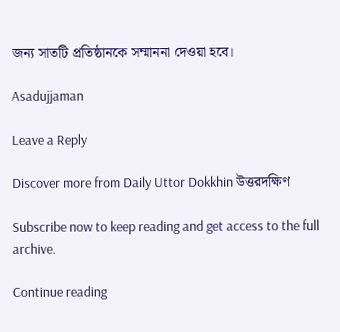জন্য সাতটি প্রতিষ্ঠানকে সম্মাননা দেওয়া হবে।

Asadujjaman

Leave a Reply

Discover more from Daily Uttor Dokkhin উত্তরদক্ষিণ

Subscribe now to keep reading and get access to the full archive.

Continue reading